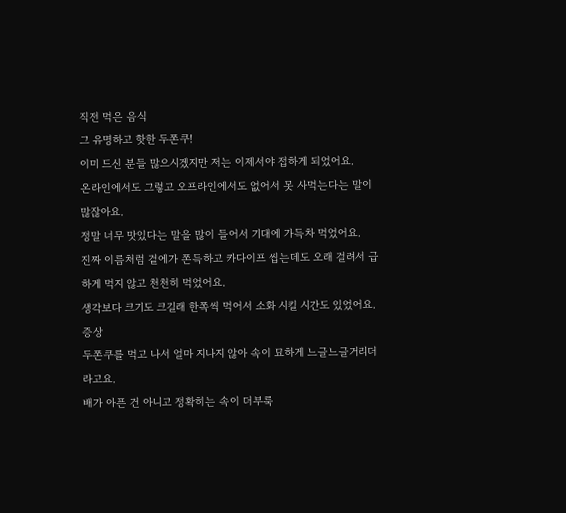직전 먹은 음식
그 유명하고 핫한 두쫀쿠!
이미 드신 분들 많으시겠지만 저는 이제서야 접하게 되었어요.
온라인에서도 그렇고 오프라인에서도 없어서 못 사먹는다는 말이 많잖아요.
정말 너무 맛있다는 말을 많이 들어서 기대에 가득차 먹었어요.
진짜 이름처럼 겉에가 쫀득하고 카다이프 씹는데도 오래 걸려서 급하게 먹지 않고 천천히 먹었어요.
생각보다 크기도 크길래 한쪽씩 먹어서 소화 시킬 시간도 있었어요.
증상
두쫀쿠를 먹고 나서 얼마 지나지 않아 속이 묘하게 느글느글거리더라고요.
배가 아픈 건 아니고 정확히는 속이 더부룩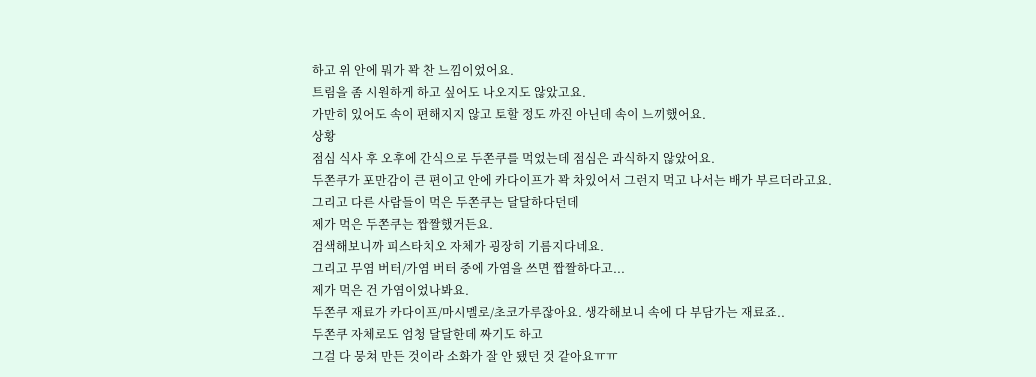하고 위 안에 뭐가 꽉 찬 느낌이었어요.
트림을 좀 시원하게 하고 싶어도 나오지도 않았고요.
가만히 있어도 속이 편해지지 않고 토할 정도 까진 아닌데 속이 느끼했어요.
상황
점심 식사 후 오후에 간식으로 두쫀쿠를 먹었는데 점심은 과식하지 않았어요.
두쫀쿠가 포만감이 큰 편이고 안에 카다이프가 꽉 차있어서 그런지 먹고 나서는 배가 부르더라고요.
그리고 다른 사람들이 먹은 두쫀쿠는 달달하다던데
제가 먹은 두쫀쿠는 짭짤했거든요.
검색해보니까 피스타치오 자체가 굉장히 기름지다네요.
그리고 무염 버터/가염 버터 중에 가염을 쓰면 짭짤하다고...
제가 먹은 건 가염이었나봐요.
두쫀쿠 재료가 카다이프/마시멜로/초코가루잖아요. 생각해보니 속에 다 부담가는 재료죠..
두쫀쿠 자체로도 엄청 달달한데 짜기도 하고
그걸 다 뭉쳐 만든 것이라 소화가 잘 안 됐던 것 같아요ㅠㅠ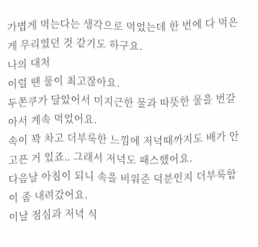가볍게 먹는다는 생각으로 먹었는데 한 번에 다 먹은 게 무리였던 것 같기도 하구요.
나의 대처
이럴 땐 물이 최고잖아요.
두쫀쿠가 달았어서 미지근한 물과 따뜻한 물을 번갈아서 계속 먹었어요.
속이 꽉 차고 더부룩한 느낌에 저녁때까지도 배가 안 고픈 거 있죠.. 그래서 저녁도 패스했어요.
다음날 아침이 되니 속을 비워준 덕분인지 더부룩함이 좀 내려갔어요.
이날 점심과 저녁 식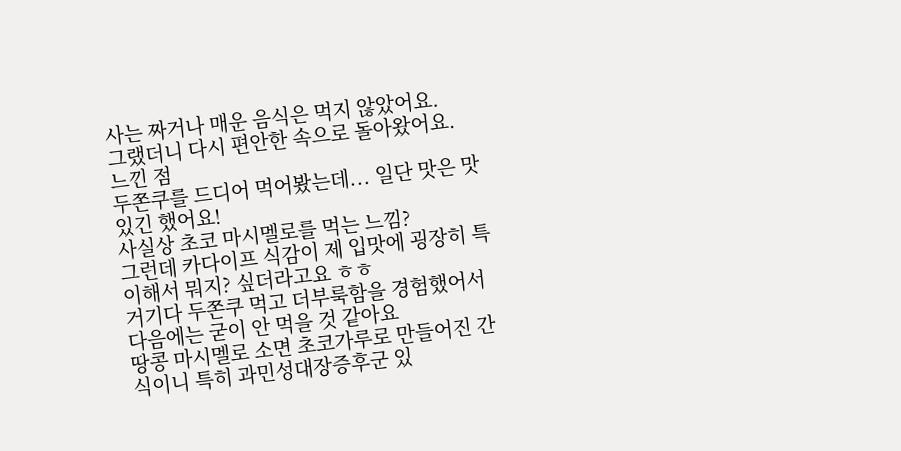사는 짜거나 매운 음식은 먹지 않았어요.
그랬더니 다시 편안한 속으로 돌아왔어요.
느낀 점
두쫀쿠를 드디어 먹어봤는데... 일단 맛은 맛있긴 했어요!
사실상 초코 마시멜로를 먹는 느낌?
그런데 카다이프 식감이 제 입맛에 굉장히 특이해서 뭐지? 싶더라고요 ㅎㅎ
거기다 두쫀쿠 먹고 더부룩함을 경험했어서 다음에는 굳이 안 먹을 것 같아요
땅콩 마시멜로 소면 초코가루로 만들어진 간식이니 특히 과민성대장증후군 있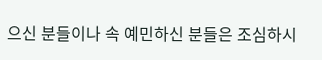으신 분들이나 속 예민하신 분들은 조심하시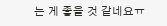는 게 좋을 것 같네요ㅠ